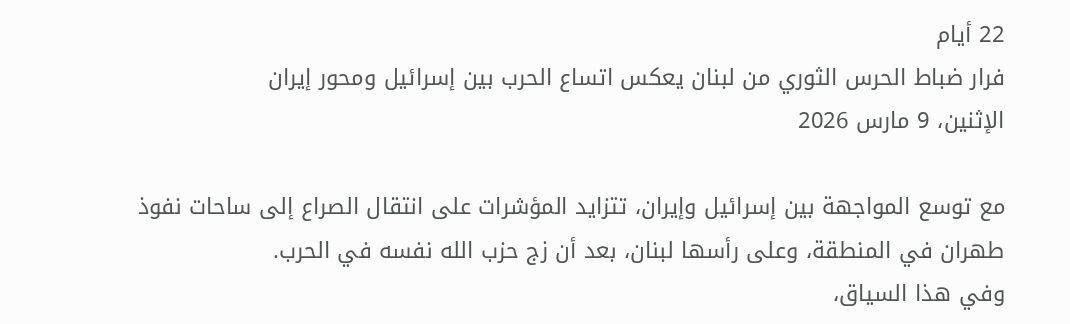22 أيام
فرار ضباط الحرس الثوري من لبنان يعكس اتساع الحرب بين إسرائيل ومحور إيران
الإثنين، 9 مارس 2026

مع توسع المواجهة بين إسرائيل وإيران، تتزايد المؤشرات على انتقال الصراع إلى ساحات نفوذ طهران في المنطقة، وعلى رأسها لبنان، بعد أن زج حزب الله نفسه في الحرب.
وفي هذا السياق،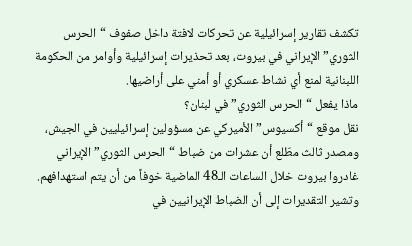تكشف تقارير إسرائيلية عن تحركات لافتة داخل صفوف “الحرس الثوري” الإيراني في بيروت، بعد تحذيرات إسرائيلية وأوامر من الحكومة اللبنانية لمنع أي نشاط عسكري أو أمني على أراضيها.
ماذا يفعل “الحرس الثوري” في لبنان؟
نقل موقع “أكسيوس” الأميركي عن مسؤولين إسرائيليين في الجيش، ومصدر ثالث مطّلع أن عشرات من ضباط “الحرس الثوري” الإيراني غادروا بيروت خلال الساعات الـ48 الماضية خوفاً من أن يتم استهدافهم.
وتشير التقديرات إلى أن الضباط الإيرانيين في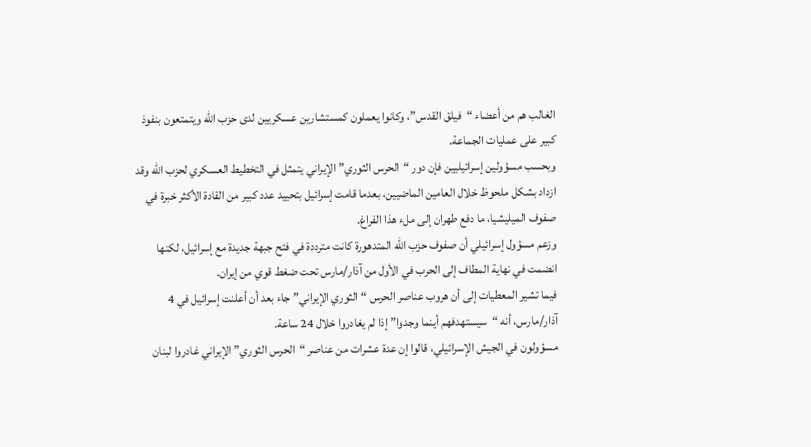الغالب هم من أعضاء “فيلق القدس”، وكانوا يعملون كمستشارين عسكريين لدى حزب الله ويتمتعون بنفوذ كبير على عمليات الجماعة.
وبحسب مسؤولين إسرائيليين فإن دور “الحرس الثوري” الإيراني يتمثل في التخطيط العسكري لحزب الله وقد ازداد بشكل ملحوظ خلال العامين الماضيين، بعدما قامت إسرائيل بتحييد عدد كبير من القادة الأكثر خبرة في صفوف الميليشيا، ما دفع طهران إلى ملء هذا الفراغ.
وزعم مسؤول إسرائيلي أن صفوف حزب الله المتدهورة كانت مترددة في فتح جبهة جديدة مع إسرائيل، لكنها انضمت في نهاية المطاف إلى الحرب في الأول من آذار/مارس تحت ضغط قوي من إيران.
فيما تشير المعطيات إلى أن هروب عناصر الحرس “الثوري الإيراني” جاء بعد أن أعلنت إسرائيل في 4 آذار/مارس، أنه “سيستهدفهم أينما وجدوا” إذا لم يغادروا خلال 24 ساعة.
مسؤولون في الجيش الإسرائيلي، قالوا إن عدة عشرات من عناصر “الحرس الثوري” الإيراني غادروا لبنان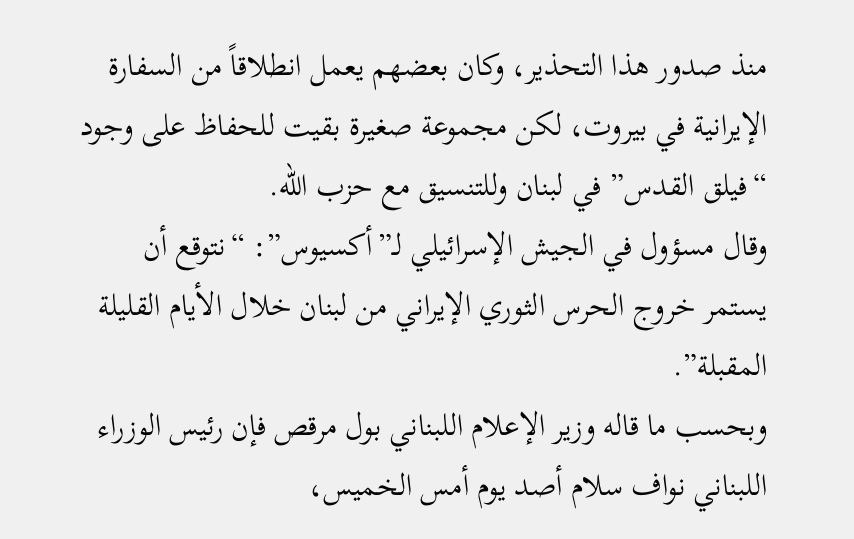منذ صدور هذا التحذير، وكان بعضهم يعمل انطلاقاً من السفارة الإيرانية في بيروت، لكن مجموعة صغيرة بقيت للحفاظ على وجود “فيلق القدس” في لبنان وللتنسيق مع حزب الله.
وقال مسؤول في الجيش الإسرائيلي لـ”أكسيوس”: “نتوقع أن يستمر خروج الحرس الثوري الإيراني من لبنان خلال الأيام القليلة المقبلة”.
وبحسب ما قاله وزير الإعلام اللبناني بول مرقص فإن رئيس الوزراء اللبناني نواف سلام أصد يوم أمس الخميس،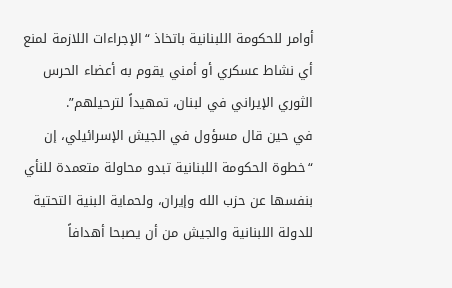أوامر للحكومة اللبنانية باتخاذ “الإجراءات اللازمة لمنع أي نشاط عسكري أو أمني يقوم به أعضاء الحرس الثوري الإيراني في لبنان، تمهيداً لترحيلهم”.
في حين قال مسؤول في الجيش الإسرائيلي، إن “خطوة الحكومة اللبنانية تبدو محاولة متعمدة للنأي بنفسها عن حزب الله وإيران، ولحماية البنية التحتية للدولة اللبنانية والجيش من أن يصبحا أهدافاً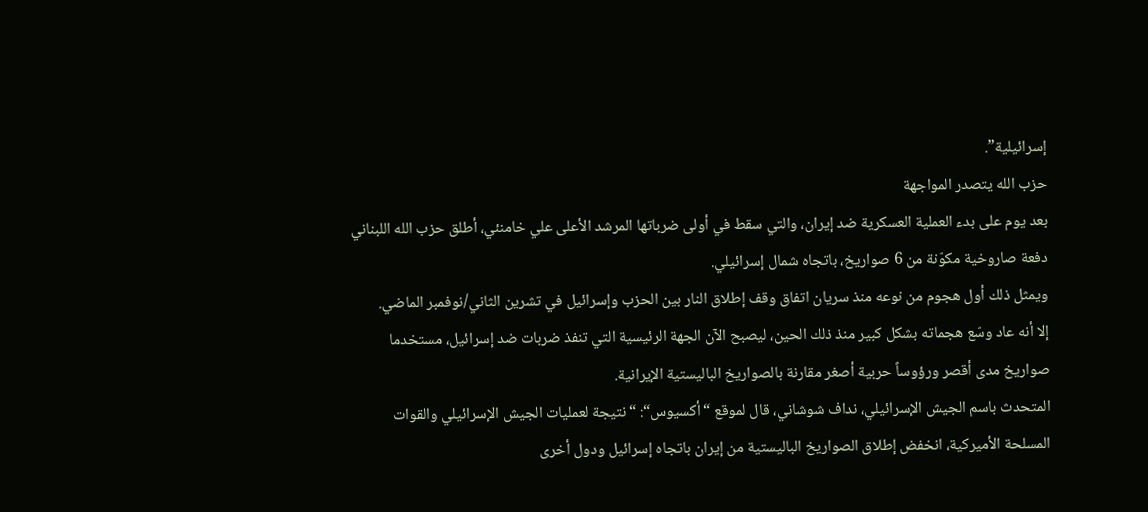إسرائيلية”.
حزب الله يتصدر المواجهة
بعد يوم على بدء العملية العسكرية ضد إيران، والتي سقط في أولى ضرباتها المرشد الأعلى علي خامنئي، أطلق حزب الله اللبناني دفعة صاروخية مكوّنة من 6 صواريخ، باتجاه شمال إسرائيلي.
ويمثل ذلك أول هجوم من نوعه منذ سريان اتفاق وقف إطلاق النار بين الحزب وإسرائيل في تشرين الثاني/نوفمبر الماضي.
إلا أنه عاد وسّع هجماته بشكل كبير منذ ذلك الحين، ليصبح الآن الجهة الرئيسية التي تنفذ ضربات ضد إسرائيل، مستخدما صواريخ مدى أقصر ورؤوساً حربية أصغر مقارنة بالصواريخ الباليستية الإيرانية.
المتحدث باسم الجيش الإسرائيلي، نداف شوشاني، قال لموقع “أكسيوس“: “نتيجة لعمليات الجيش الإسرائيلي والقوات المسلحة الأميركية، انخفض إطلاق الصواريخ الباليستية من إيران باتجاه إسرائيل ودول أخرى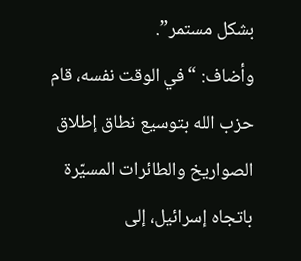بشكل مستمر”.
وأضاف: “في الوقت نفسه، قام حزب الله بتوسيع نطاق إطلاق الصواريخ والطائرات المسيّرة باتجاه إسرائيل، إلى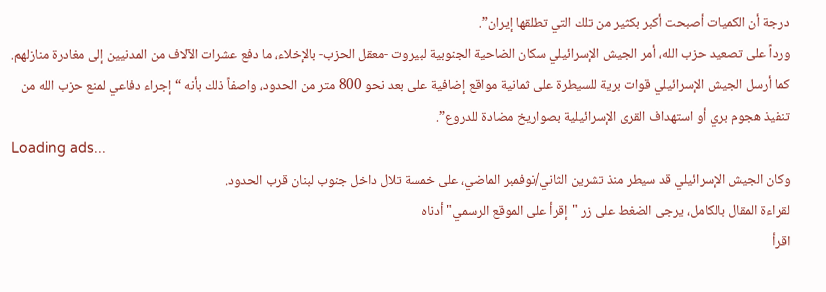درجة أن الكميات أصبحت أكبر بكثير من تلك التي تطلقها إيران”.
ورداً على تصعيد حزب الله، أمر الجيش الإسرائيلي سكان الضاحية الجنوبية لبيروت -معقل الحزب- بالإخلاء، ما دفع عشرات الآلاف من المدنيين إلى مغادرة منازلهم.
كما أرسل الجيش الإسرائيلي قوات برية للسيطرة على ثمانية مواقع إضافية على بعد نحو 800 متر من الحدود، واصفاً ذلك بأنه “إجراء دفاعي لمنع حزب الله من تنفيذ هجوم بري أو استهداف القرى الإسرائيلية بصواريخ مضادة للدروع”.
Loading ads...
وكان الجيش الإسرائيلي قد سيطر منذ تشرين الثاني/نوفمبر الماضي، على خمسة تلال داخل جنوب لبنان قرب الحدود.
لقراءة المقال بالكامل، يرجى الضغط على زر "إقرأ على الموقع الرسمي" أدناه
اقرأ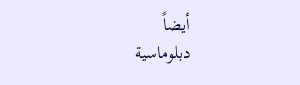أيضاً
دبلوماسية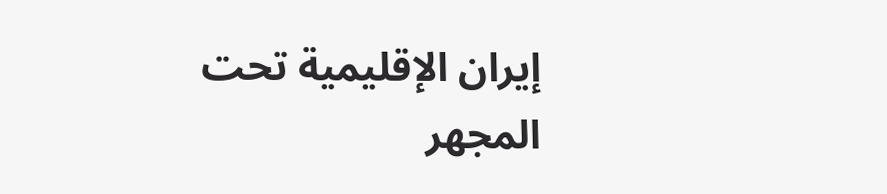إيران الإقليمية تحت المجهر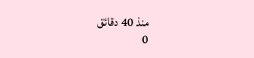منذ 40 دقائق
0